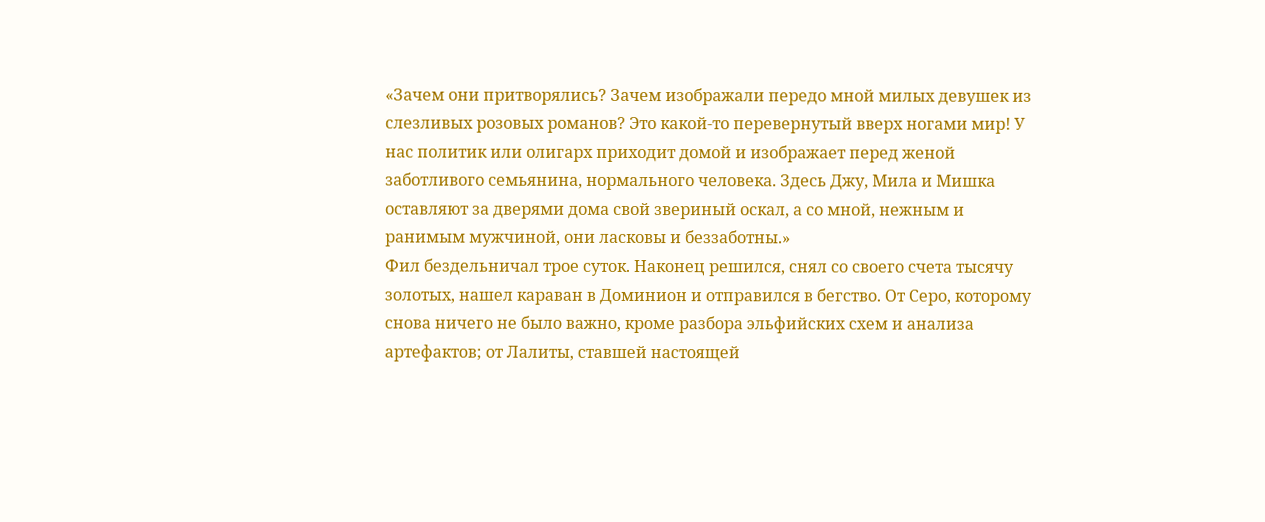«Зачем они притворялись? Зачем изображали передо мной милых девушек из слезливых розовых романов? Это какой-то перевернутый вверх ногами мир! У нас политик или олигарх приходит домой и изображает перед женой заботливого семьянина, нормального человека. Здесь Джу, Мила и Мишка оставляют за дверями дома свой звериный оскал, а со мной, нежным и ранимым мужчиной, они ласковы и беззаботны.»
Фил бездельничал трое суток. Наконец решился, снял со своего счета тысячу золотых, нашел караван в Доминион и отправился в бегство. От Серо, которому снова ничего не было важно, кроме разбора эльфийских схем и анализа артефактов; от Лалиты, ставшей настоящей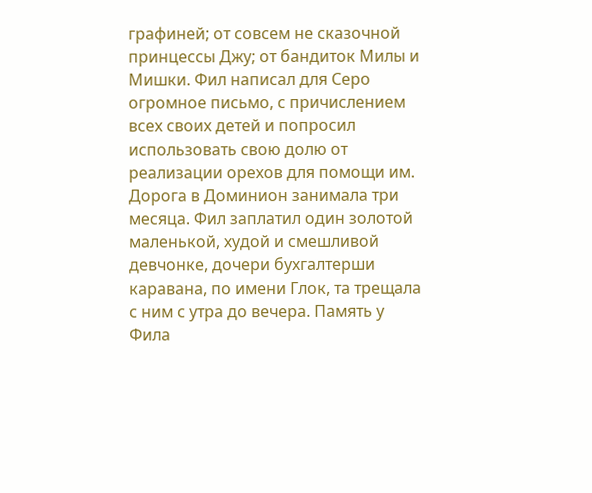графиней; от совсем не сказочной принцессы Джу; от бандиток Милы и Мишки. Фил написал для Серо огромное письмо, с причислением всех своих детей и попросил использовать свою долю от реализации орехов для помощи им.
Дорога в Доминион занимала три месяца. Фил заплатил один золотой маленькой, худой и смешливой девчонке, дочери бухгалтерши каравана, по имени Глок, та трещала с ним с утра до вечера. Память у Фила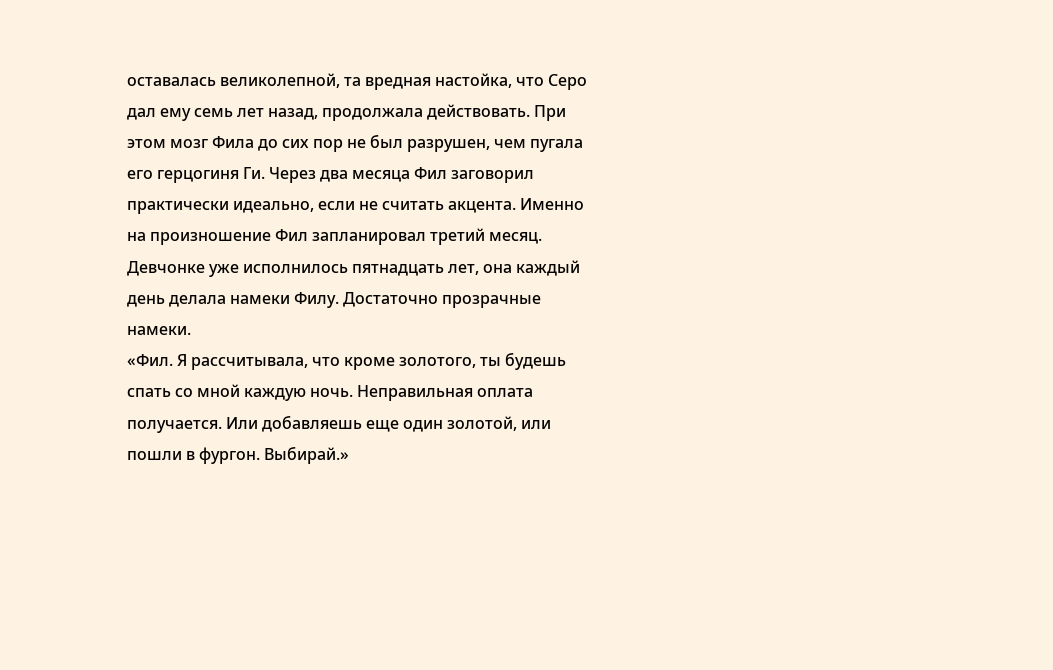оставалась великолепной, та вредная настойка, что Серо дал ему семь лет назад, продолжала действовать. При этом мозг Фила до сих пор не был разрушен, чем пугала его герцогиня Ги. Через два месяца Фил заговорил практически идеально, если не считать акцента. Именно на произношение Фил запланировал третий месяц. Девчонке уже исполнилось пятнадцать лет, она каждый день делала намеки Филу. Достаточно прозрачные намеки.
«Фил. Я рассчитывала, что кроме золотого, ты будешь спать со мной каждую ночь. Неправильная оплата получается. Или добавляешь еще один золотой, или пошли в фургон. Выбирай.»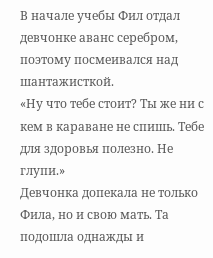В начале учебы Фил отдал девчонке аванс серебром, поэтому посмеивался над шантажисткой.
«Ну что тебе стоит? Ты же ни с кем в караване не спишь. Тебе для здоровья полезно. Не глупи.»
Девчонка допекала не только Фила, но и свою мать. Та подошла однажды и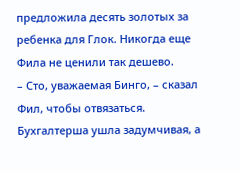предложила десять золотых за ребенка для Глок. Никогда еще Фила не ценили так дешево.
– Сто, уважаемая Бинго, – сказал Фил, чтобы отвязаться.
Бухгалтерша ушла задумчивая, а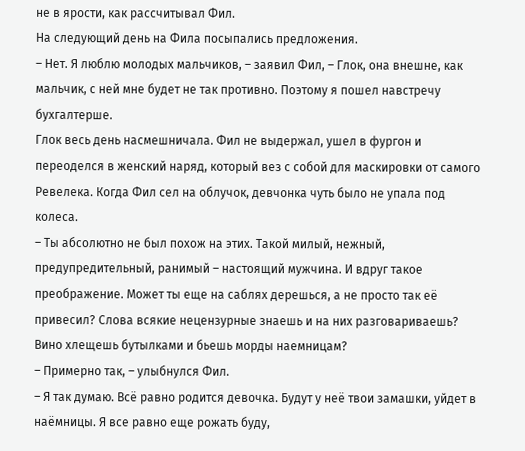не в ярости, как рассчитывал Фил.
На следующий день на Фила посыпались предложения.
– Нет. Я люблю молодых мальчиков, – заявил Фил, – Глок, она внешне, как мальчик, с ней мне будет не так противно. Поэтому я пошел навстречу бухгалтерше.
Глок весь день насмешничала. Фил не выдержал, ушел в фургон и переоделся в женский наряд, который вез с собой для маскировки от самого Ревелека. Когда Фил сел на облучок, девчонка чуть было не упала под колеса.
– Ты абсолютно не был похож на этих. Такой милый, нежный, предупредительный, ранимый – настоящий мужчина. И вдруг такое преображение. Может ты еще на саблях дерешься, а не просто так её привесил? Слова всякие нецензурные знаешь и на них разговариваешь? Вино хлещешь бутылками и бьешь морды наемницам?
– Примерно так, – улыбнулся Фил.
– Я так думаю. Всё равно родится девочка. Будут у неё твои замашки, уйдет в наёмницы. Я все равно еще рожать буду,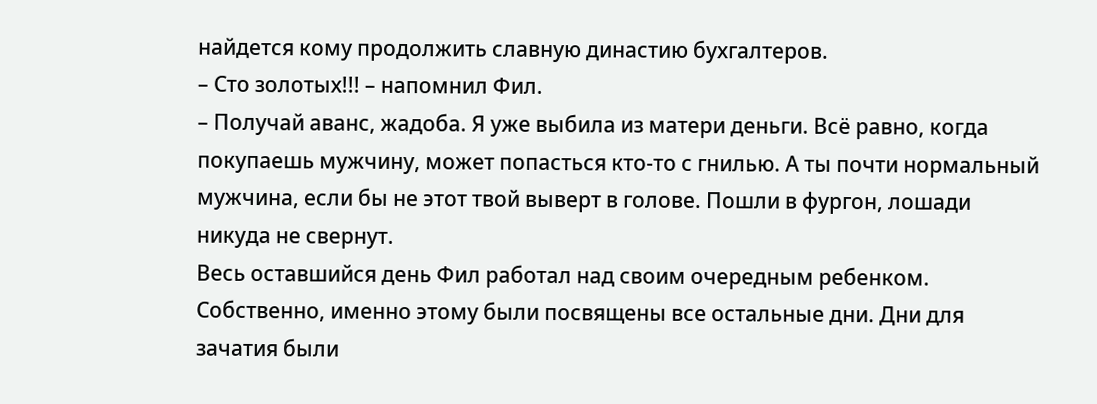найдется кому продолжить славную династию бухгалтеров.
– Сто золотых!!! – напомнил Фил.
– Получай аванс, жадоба. Я уже выбила из матери деньги. Всё равно, когда покупаешь мужчину, может попасться кто-то с гнилью. А ты почти нормальный мужчина, если бы не этот твой выверт в голове. Пошли в фургон, лошади никуда не свернут.
Весь оставшийся день Фил работал над своим очередным ребенком. Собственно, именно этому были посвящены все остальные дни. Дни для зачатия были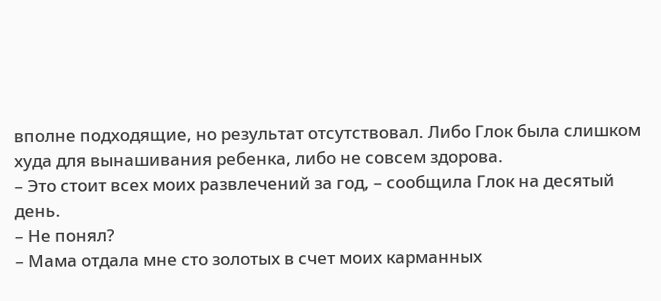вполне подходящие, но результат отсутствовал. Либо Глок была слишком худа для вынашивания ребенка, либо не совсем здорова.
– Это стоит всех моих развлечений за год, – сообщила Глок на десятый день.
– Не понял?
– Мама отдала мне сто золотых в счет моих карманных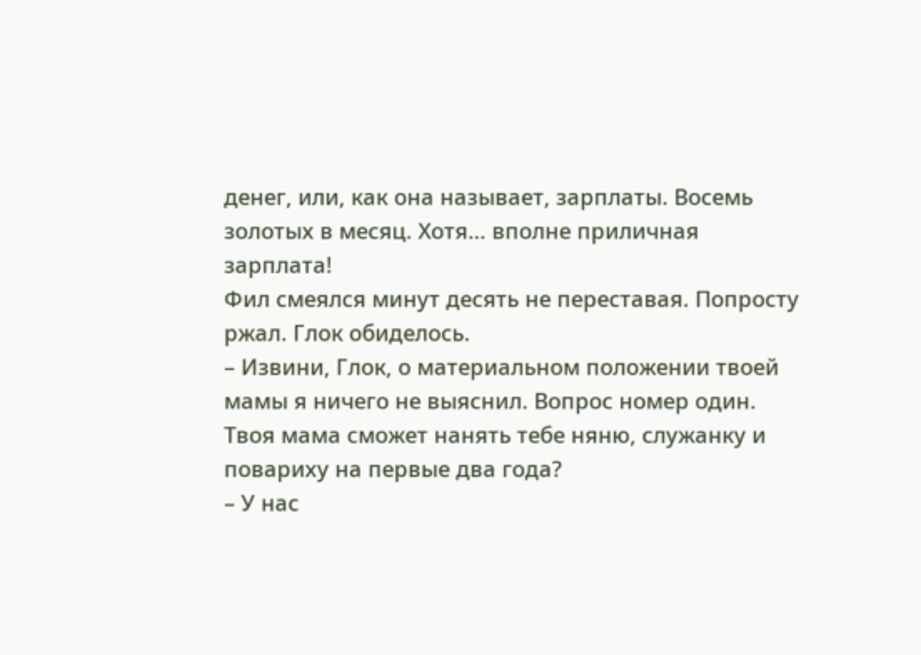денег, или, как она называет, зарплаты. Восемь золотых в месяц. Хотя… вполне приличная зарплата!
Фил смеялся минут десять не переставая. Попросту ржал. Глок обиделось.
– Извини, Глок, о материальном положении твоей мамы я ничего не выяснил. Вопрос номер один. Твоя мама сможет нанять тебе няню, служанку и повариху на первые два года?
– У нас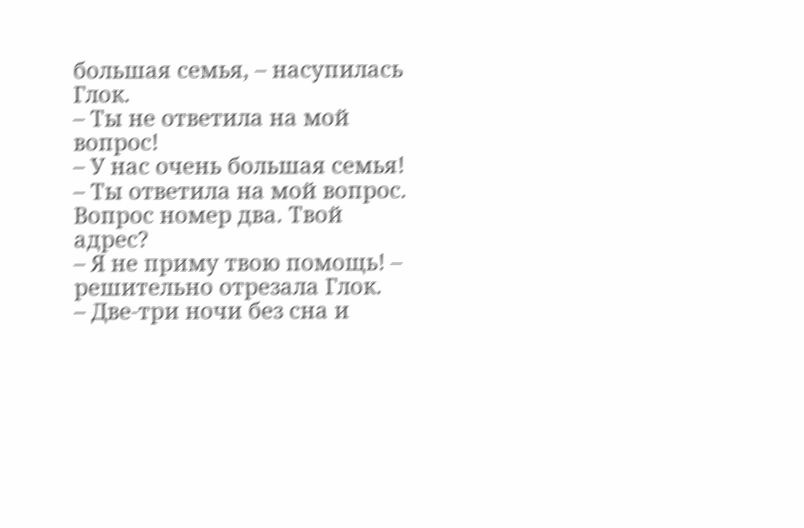большая семья, – насупилась Глок.
– Ты не ответила на мой вопрос!
– У нас очень большая семья!
– Ты ответила на мой вопрос. Вопрос номер два. Твой адрес?
– Я не приму твою помощь! – решительно отрезала Глок.
– Две-три ночи без сна и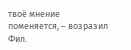твоё мнение поменяется, – возразил Фил.